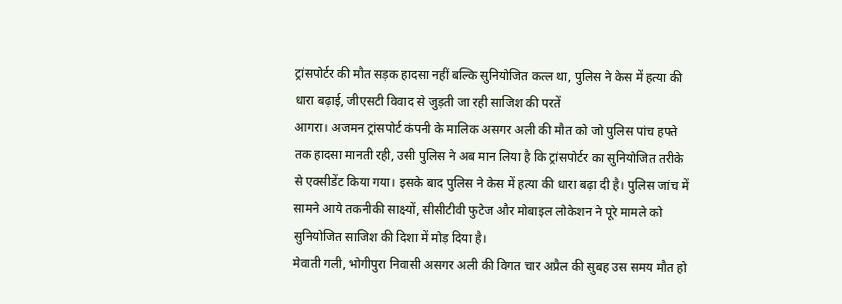ट्रांसपोर्टर की मौत सड़क हादसा नहीं बल्कि सुनियोजित कत्ल था, पुलिस ने केस में हत्या की धारा बढ़ाई, जीएसटी विवाद से जुड़ती जा रही साजिश की परतें
आगरा। अजमन ट्रांसपोर्ट कंपनी के मालिक असगर अली की मौत को जो पुलिस पांच हफ्ते तक हादसा मानती रही, उसी पुलिस ने अब मान लिया है कि ट्रांसपोर्टर का सुनियोजित तरीके से एक्सीडेंट किया गया। इसके बाद पुलिस ने केस में हत्या की धारा बढ़ा दी है। पुलिस जांच में सामने आये तकनीकी साक्ष्यों, सीसीटीवी फुटेज और मोबाइल लोकेशन ने पूरे मामले को सुनियोजित साजिश की दिशा में मोड़ दिया है।
मेवाती गली, भोगीपुरा निवासी असगर अली की विगत चार अप्रैल की सुबह उस समय मौत हो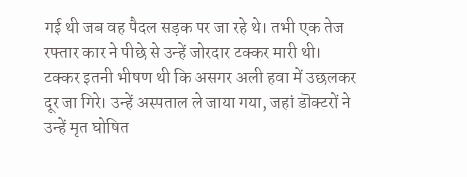गई थी जब वह पैदल सड़क पर जा रहे थे। तभी एक तेज रफ्तार कार ने पीछे से उन्हें जोरदार टक्कर मारी थी। टक्कर इतनी भीषण थी कि असगर अली हवा में उछलकर दूर जा गिरे। उन्हें अस्पताल ले जाया गया, जहां डॊक्टरों ने उन्हें मृत घोषित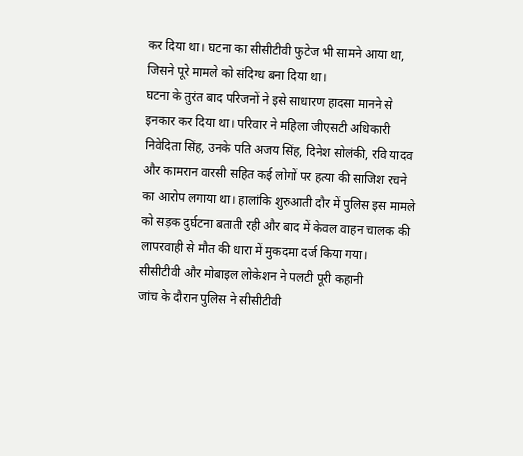कर दिया था। घटना का सीसीटीवी फुटेज भी सामने आया था, जिसने पूरे मामले को संदिग्ध बना दिया था।
घटना के तुरंत बाद परिजनों ने इसे साधारण हादसा मानने से इनकार कर दिया था। परिवार ने महिला जीएसटी अधिकारी निवेदिता सिंह, उनके पति अजय सिंह, दिनेश सोलंकी, रवि यादव और कामरान वारसी सहित कई लोगों पर हत्या की साजिश रचने का आरोप लगाया था। हालांकि शुरुआती दौर में पुलिस इस मामले को सड़क दुर्घटना बताती रही और बाद में केवल वाहन चालक की लापरवाही से मौत की धारा में मुकदमा दर्ज किया गया।
सीसीटीवी और मोबाइल लोकेशन ने पलटी पूरी कहानी
जांच के दौरान पुलिस ने सीसीटीवी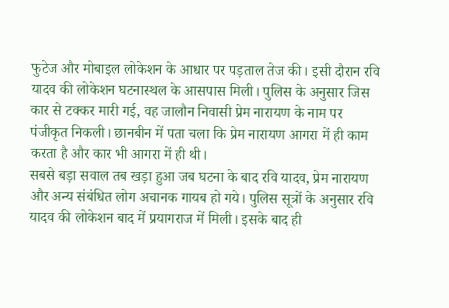फुटेज और मोबाइल लोकेशन के आधार पर पड़ताल तेज की। इसी दौरान रवि यादव की लोकेशन घटनास्थल के आसपास मिली। पुलिस के अनुसार जिस कार से टक्कर मारी गई, वह जालौन निवासी प्रेम नारायण के नाम पर पंजीकृत निकली। छानबीन में पता चला कि प्रेम नारायण आगरा में ही काम करता है और कार भी आगरा में ही थी।
सबसे बड़ा सवाल तब खड़ा हुआ जब घटना के बाद रवि यादव, प्रेम नारायण और अन्य संबंधित लोग अचानक गायब हो गये। पुलिस सूत्रों के अनुसार रवि यादव की लोकेशन बाद में प्रयागराज में मिली। इसके बाद ही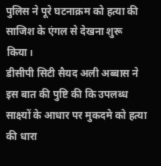पुलिस ने पूरे घटनाक्रम को हत्या की साजिश के एंगल से देखना शुरू किया।
डीसीपी सिटी सैयद अली अब्बास ने इस बात की पुष्टि की कि उपलब्ध साक्ष्यों के आधार पर मुकदमे को हत्या की धारा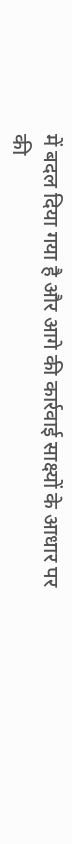में बदल दिया गया है और आगे की कार्रवाई साक्ष्यों के आधार पर की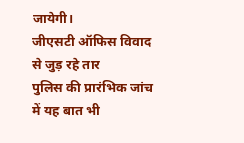जायेगी।
जीएसटी ऑफिस विवाद से जुड़ रहे तार
पुलिस की प्रारंभिक जांच में यह बात भी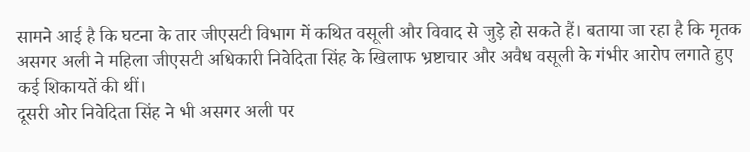सामने आई है कि घटना के तार जीएसटी विभाग में कथित वसूली और विवाद से जुड़े हो सकते हैं। बताया जा रहा है कि मृतक असगर अली ने महिला जीएसटी अधिकारी निवेदिता सिंह के खिलाफ भ्रष्टाचार और अवैध वसूली के गंभीर आरोप लगाते हुए कई शिकायतें की थीं।
दूसरी ओर निवेदिता सिंह ने भी असगर अली पर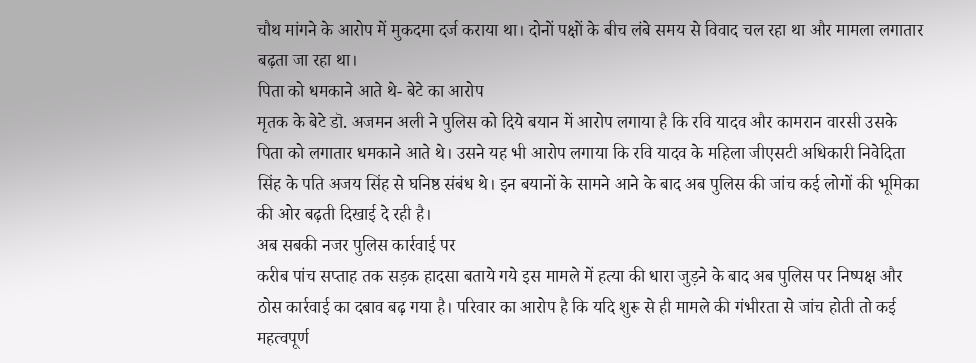चौथ मांगने के आरोप में मुकदमा दर्ज कराया था। दोनों पक्षों के बीच लंबे समय से विवाद चल रहा था और मामला लगातार बढ़ता जा रहा था।
पिता को धमकाने आते थे- बेटे का आरोप
मृतक के बेटे डॊ. अजमन अली ने पुलिस को दिये बयान में आरोप लगाया है कि रवि यादव और कामरान वारसी उसके पिता को लगातार धमकाने आते थे। उसने यह भी आरोप लगाया कि रवि यादव के महिला जीएसटी अधिकारी निवेदिता सिंह के पति अजय सिंह से घनिष्ठ संबंध थे। इन बयानों के सामने आने के बाद अब पुलिस की जांच कई लोगों की भूमिका की ओर बढ़ती दिखाई दे रही है।
अब सबकी नजर पुलिस कार्रवाई पर
करीब पांच सप्ताह तक सड़क हादसा बताये गये इस मामले में हत्या की धारा जुड़ने के बाद अब पुलिस पर निष्पक्ष और ठोस कार्रवाई का दबाव बढ़ गया है। परिवार का आरोप है कि यदि शुरू से ही मामले की गंभीरता से जांच होती तो कई महत्वपूर्ण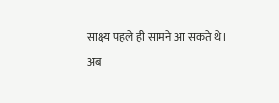साक्ष्य पहले ही सामने आ सकते थे।
अब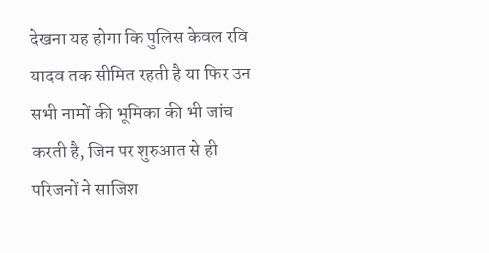देखना यह होगा कि पुलिस केवल रवि यादव तक सीमित रहती है या फिर उन सभी नामों की भूमिका की भी जांच करती है, जिन पर शुरुआत से ही परिजनों ने साजिश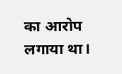का आरोप लगाया था।